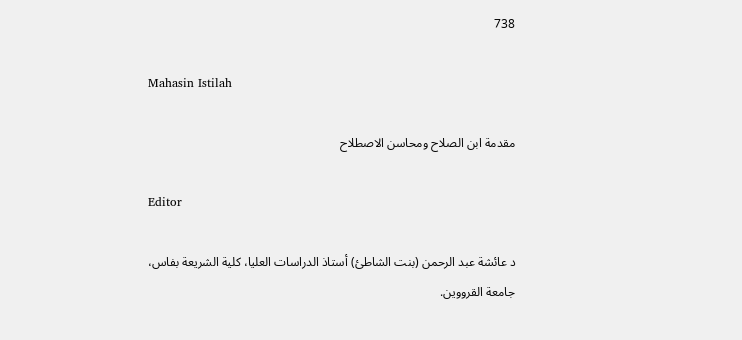738

Mahasin Istilah

مقدمة ابن الصلاح ومحاسن الاصطلاح

Editor

د عائشة عبد الرحمن (بنت الشاطئ) أستاذ الدراسات العليا، كلية الشريعة بفاس، جامعة القرووين.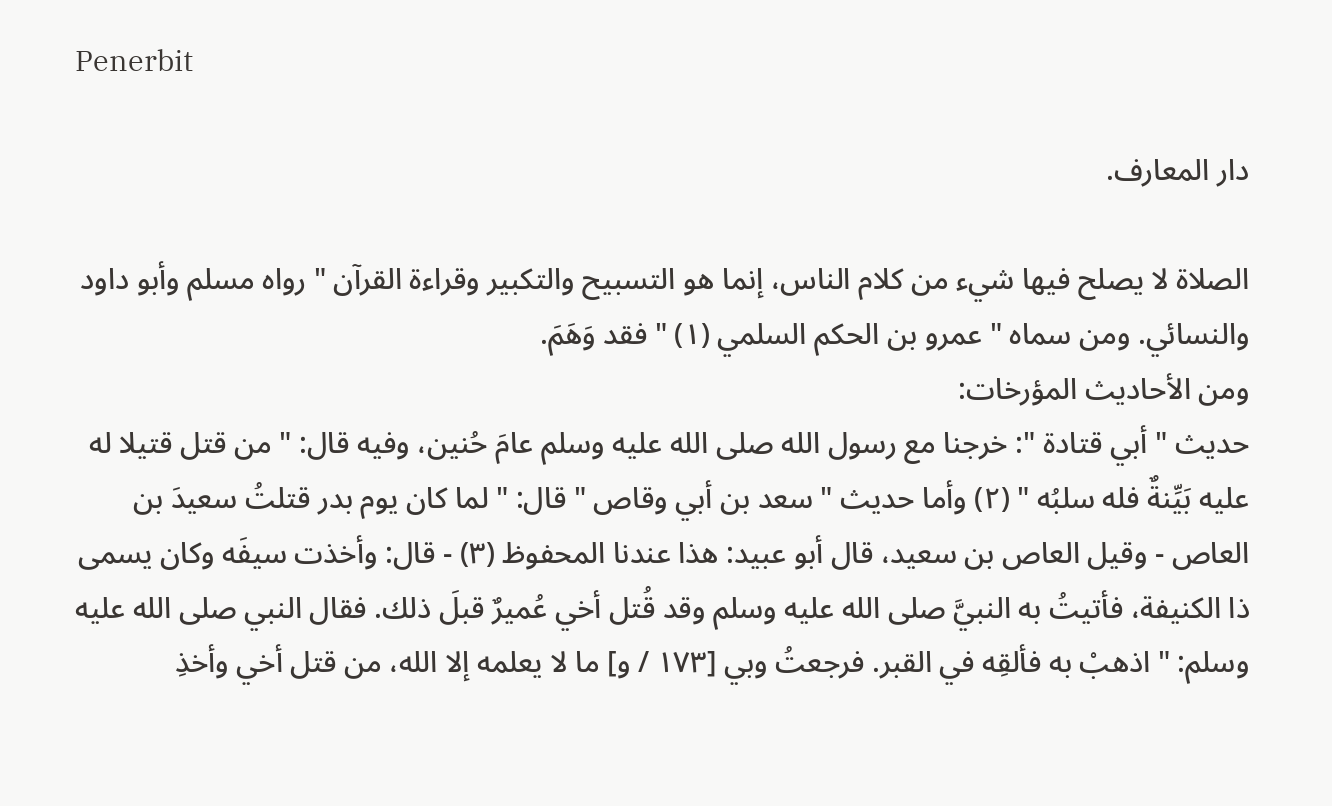Penerbit

دار المعارف.

الصلاة لا يصلح فيها شيء من كلام الناس، إنما هو التسبيح والتكبير وقراءة القرآن " رواه مسلم وأبو داود والنسائي. ومن سماه " عمرو بن الحكم السلمي (١) " فقد وَهَمَ.
ومن الأحاديث المؤرخات:
حديث " أبي قتادة ": خرجنا مع رسول الله صلى الله عليه وسلم عامَ حُنين، وفيه قال: " من قتل قتيلا له عليه بَيِّنةٌ فله سلبُه " (٢) وأما حديث " سعد بن أبي وقاص " قال: " لما كان يوم بدر قتلتُ سعيدَ بن العاص - وقيل العاص بن سعيد، قال أبو عبيد: هذا عندنا المحفوظ (٣) - قال: وأخذت سيفَه وكان يسمى ذا الكنيفة، فأتيتُ به النبيَّ صلى الله عليه وسلم وقد قُتل أخي عُميرٌ قبلَ ذلك. فقال النبي صلى الله عليه وسلم: " اذهبْ به فألقِه في القبر. فرجعتُ وبي [١٧٣ / و] ما لا يعلمه إلا الله، من قتل أخي وأخذِ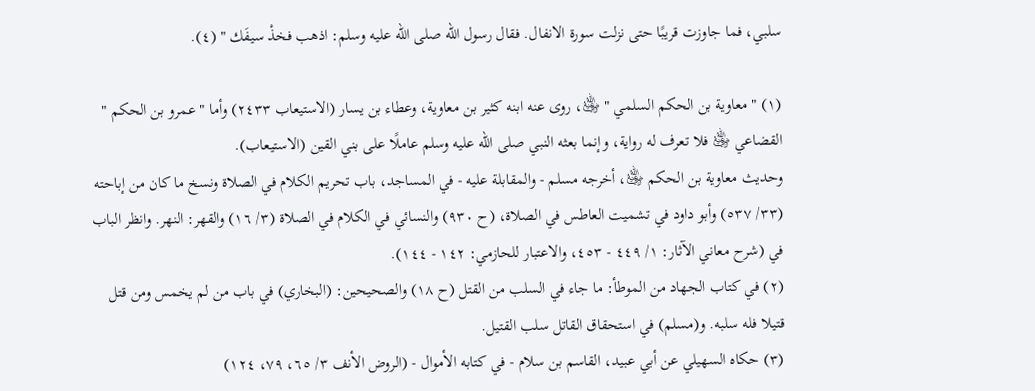سلبي، فما جاوزت قريبًا حتى نزلت سورة الانفال. فقال رسول الله صلى الله عليه وسلم: اذهب فخذْ سيفَك " (٤).

(١) " معاوية بن الحكم السلمي " ﵁، روى عنه ابنه كثير بن معاوية، وعطاء بن يسار (الاستيعاب ٢٤٣٣) وأما " عمرو بن الحكم " القضاعي ﵁ فلا تعرف له رواية، وإنما بعثه النبي صلى الله عليه وسلم عاملًا على بني القين (الاستيعاب).
وحديث معاوية بن الحكم ﵁، أخرجه مسلم - والمقابلة عليه - في المساجد، باب تحريم الكلام في الصلاة ونسخ ما كان من إباحته (٣٣/ ٥٣٧) وأبو داود في تشميت العاطس في الصلاة، (ح ٩٣٠) والنسائي في الكلام في الصلاة (٣/ ١٦) والقهر: النهر. وانظر الباب في (شرح معاني الآثار: ١/ ٤٤٩ - ٤٥٣، والاعتبار للحازمي: ١٤٢ - ١٤٤).
(٢) في كتاب الجهاد من الموطأ: ما جاء في السلب من القتل (ح ١٨) والصحيحين: (البخاري) في باب من لم يخمس ومن قتل قتيلا فله سلبه. و(مسلم) في استحقاق القاتل سلب القتيل.
(٣) حكاه السهيلي عن أبي عبيد، القاسم بن سلام - في كتابه الأموال - (الروض الأنف ٣/ ٦٥، ٧٩، ١٢٤)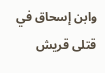وابن إسحاق في قتلى قريش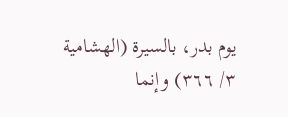يوم بدر، بالسيرة (الهشامية ٣/ ٣٦٦) وإنما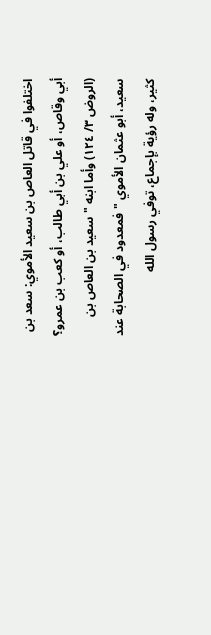اختلفوا في قاتل العاص بن سعيد الأموي: سعد بن أبي وقاص، أو علي بن أبي طالب، أو كعب بن عمرو؟ (الروض ٣/ ١٢٤) وأما ابنه " سعيد بن العاص بن سعيد، أبو عثمان الأموي " فمعدود في الصحابة عند كثير، وله رؤية بإجماع، توفي رسول الله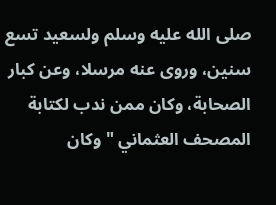صلى الله عليه وسلم ولسعيد تسع سنين، وروى عنه مرسلا، وعن كبار الصحابة، وكان ممن ندب لكتابة المصحف العثماني " وكان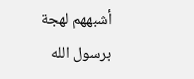أشبههم لهجة برسول الله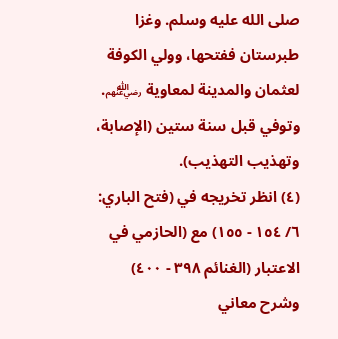صلى الله عليه وسلم. وغزا طبرستان ففتحها، وولي الكوفة لعثمان والمدينة لمعاوية ﵃. وتوفي قبل سنة ستين (الإصابة، وتهذيب التهذيب).
(٤) انظر تخريجه في (فتح الباري: ٦/ ١٥٤ - ١٥٥) مع (الحازمي في الاعتبار (الغنائم ٣٩٨ - ٤٠٠) وشرح معاني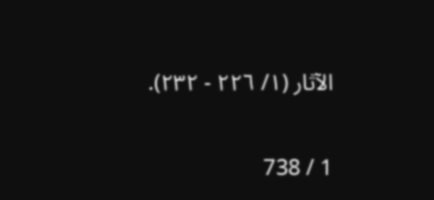الآثار (١/ ٢٢٦ - ٢٣٢).

1 / 738